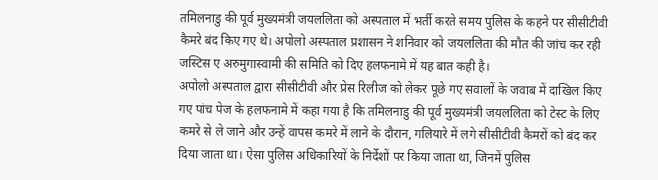तमिलनाडु की पूर्व मुख्यमंत्री जयललिता को अस्पताल में भर्ती करते समय पुलिस के कहने पर सीसीटीवी कैमरे बंद किए गए थे। अपोलो अस्पताल प्रशासन ने शनिवार को जयललिता की मौत की जांच कर रही जस्टिस ए अरुमुगास्वामी की समिति को दिए हलफनामे में यह बात कही है।
अपोलो अस्पताल द्वारा सीसीटीवी और प्रेस रिलीज को लेकर पूछे गए सवालों के जवाब में दाखिल किए गए पांच पेज के हलफनामे में कहा गया है कि तमिलनाडु की पूर्व मुख्यमंत्री जयललिता को टेस्ट के लिए कमरे से ले जाने और उन्हें वापस कमरे में लाने के दौरान, गलियारे में लगे सीसीटीवी कैमरों को बंद कर दिया जाता था। ऐसा पुलिस अधिकारियों के निर्देशों पर किया जाता था, जिनमें पुलिस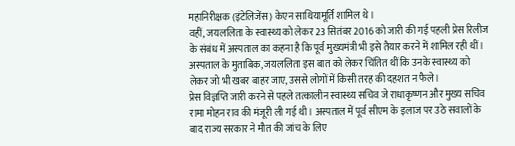महानिरीक्षक (इंटेलिजेंस) केएन साथियामूर्ति शामिल थे।
वहीं, जयललिता के स्वास्थ्य को लेकर 23 सितंबर 2016 को जारी की गई पहली प्रेस रिलीज के संबंध में अस्पताल का कहना है कि पूर्व मुख्यमंत्री भी इसे तैयार करने में शामिल रही थीं। अस्पताल के मुताबिक, जयललिता इस बात को लेकर चिंतित थीं कि उनके स्वास्थ्य को लेकर जो भी खबर बाहर जाए, उससे लोगों में किसी तरह की दहशत न फैले।
प्रेस विज्ञप्ति जारी करने से पहले तत्कालीन स्वास्थ्य सचिव जे राधाकृष्णन और मुख्य सचिव रामा मोहन राव की मंजूरी ली गई थी। अस्पताल में पूर्व सीएम के इलाज पर उठे सवालों के बाद राज्य सरकार ने मौत की जांच के लिए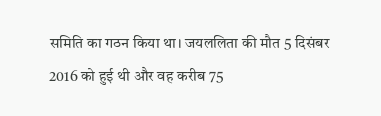समिति का गठन किया था। जयललिता की मौत 5 दिसंबर 2016 को हुई थी और वह करीब 75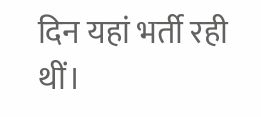दिन यहां भर्ती रही थीं।